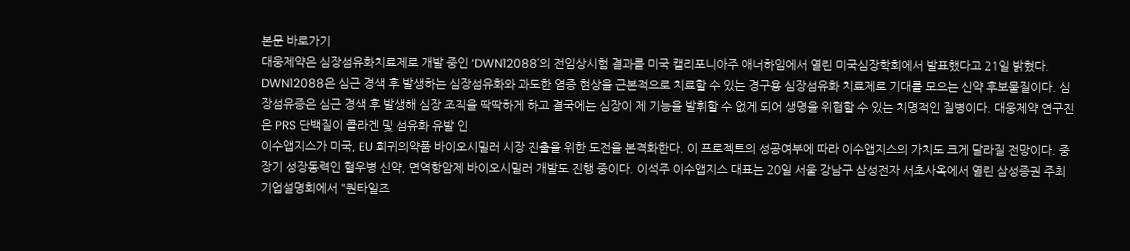본문 바로가기
대웅제약은 심장섬유화치료제로 개발 중인 ‘DWN12088'의 전임상시험 결과를 미국 캘리포니아주 애너하임에서 열린 미국심장학회에서 발표했다고 21일 밝혔다. DWN12088은 심근 경색 후 발생하는 심장섬유화와 과도한 염증 현상을 근본적으로 치료할 수 있는 경구용 심장섬유화 치료제로 기대를 모으는 신약 후보물질이다. 심장섬유증은 심근 경색 후 발생해 심장 조직을 딱딱하게 하고 결국에는 심장이 제 기능을 발휘할 수 없게 되어 생명을 위협할 수 있는 치명적인 질병이다. 대웅제약 연구진은 PRS 단백질이 콜라겐 및 섬유화 유발 인
이수앱지스가 미국, EU 희귀의약품 바이오시밀러 시장 진출을 위한 도전을 본격화한다. 이 프로젝트의 성공여부에 따라 이수앱지스의 가치도 크게 달라질 전망이다. 중장기 성장동력인 혈우병 신약, 면역항암제 바이오시밀러 개발도 진행 중이다. 이석주 이수앱지스 대표는 20일 서울 강남구 삼성전자 서초사옥에서 열린 삼성증권 주최 기업설명회에서 "퀀타일즈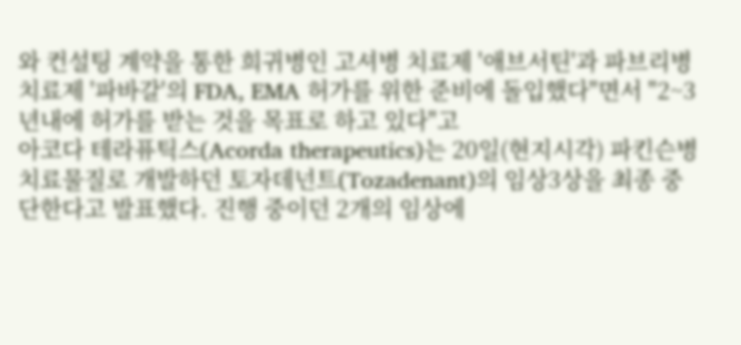와 컨설팅 계약을 통한 희귀병인 고셔병 치료제 '애브서틴'과 파브리병 치료제 '파바갈'의 FDA, EMA 허가를 위한 준비에 돌입했다"면서 "2~3년내에 허가를 받는 것을 목표로 하고 있다"고
아코다 테라퓨틱스(Acorda therapeutics)는 20일(현지시각) 파킨슨병 치료물질로 개발하던 토자데넌트(Tozadenant)의 임상3상을 최종 중단한다고 발표했다. 진행 중이던 2개의 임상에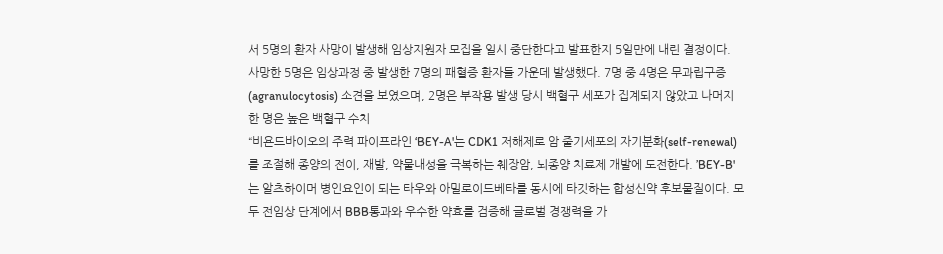서 5명의 환자 사망이 발생해 임상지원자 모집을 일시 중단한다고 발표한지 5일만에 내린 결정이다. 사망한 5명은 임상과정 중 발생한 7명의 패혈증 환자들 가운데 발생했다. 7명 중 4명은 무과립구증(agranulocytosis) 소견을 보였으며, 2명은 부작용 발생 당시 백혈구 세포가 집계되지 않았고 나머지 한 명은 높은 백혈구 수치
“비욘드바이오의 주력 파이프라인 ‘BEY-A'는 CDK1 저해제로 암 줄기세포의 자기분화(self-renewal)를 조절해 종양의 전이, 재발, 약물내성을 극복하는 췌장암, 뇌종양 치료제 개발에 도전한다. ’BEY-B'는 알츠하이머 병인요인이 되는 타우와 아밀로이드베타를 동시에 타깃하는 합성신약 후보물질이다. 모두 전임상 단계에서 BBB통과와 우수한 약효를 검증해 글로벌 경쟁력을 가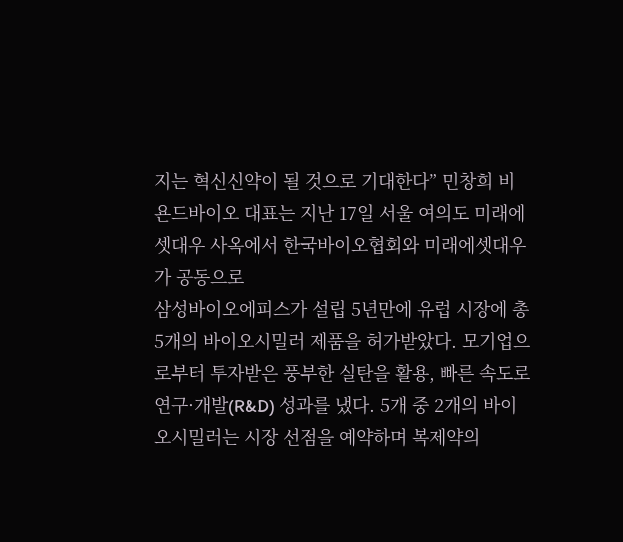지는 혁신신약이 될 것으로 기대한다” 민창희 비욘드바이오 대표는 지난 17일 서울 여의도 미래에셋대우 사옥에서 한국바이오협회와 미래에셋대우가 공동으로
삼성바이오에피스가 설립 5년만에 유럽 시장에 총 5개의 바이오시밀러 제품을 허가받았다. 모기업으로부터 투자받은 풍부한 실탄을 활용, 빠른 속도로 연구·개발(R&D) 성과를 냈다. 5개 중 2개의 바이오시밀러는 시장 선점을 예약하며 복제약의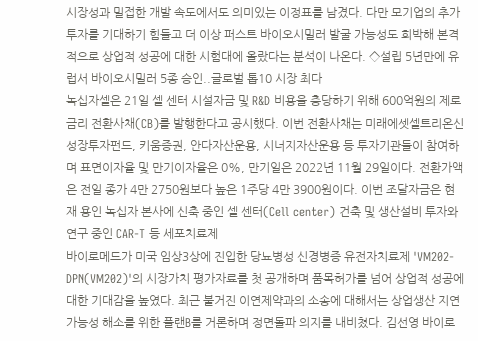시장성과 밀접한 개발 속도에서도 의미있는 이정표를 남겼다. 다만 모기업의 추가 투자를 기대하기 힘들고 더 이상 퍼스트 바이오시밀러 발굴 가능성도 희박해 본격적으로 상업적 성공에 대한 시험대에 올랐다는 분석이 나온다. ◇설립 5년만에 유럽서 바이오시밀러 5종 승인..글로벌 톱10 시장 최다
녹십자셀은 21일 셀 센터 시설자금 및 R&D 비용을 충당하기 위해 600억원의 제로금리 전환사채(CB)를 발행한다고 공시했다. 이번 전환사채는 미래에셋셀트리온신성장투자펀드, 키움증권, 안다자산운용, 시너지자산운용 등 투자기관들이 참여하며 표면이자율 및 만기이자율은 0%, 만기일은 2022년 11월 29일이다. 전환가액은 전일 종가 4만 2750원보다 높은 1주당 4만 3900원이다. 이번 조달자금은 현재 용인 녹십자 본사에 신축 중인 셀 센터(Cell center) 건축 및 생산설비 투자와 연구 중인 CAR-T 등 세포치료제
바이로메드가 미국 임상3상에 진입한 당뇨병성 신경병증 유전자치료제 'VM202-DPN(VM202)'의 시장가치 평가자료를 첫 공개하며 품목허가를 넘어 상업적 성공에 대한 기대감을 높였다. 최근 불거진 이연제약과의 소송에 대해서는 상업생산 지연가능성 해소를 위한 플랜B를 거론하며 정면돌파 의지를 내비쳤다. 김선영 바이로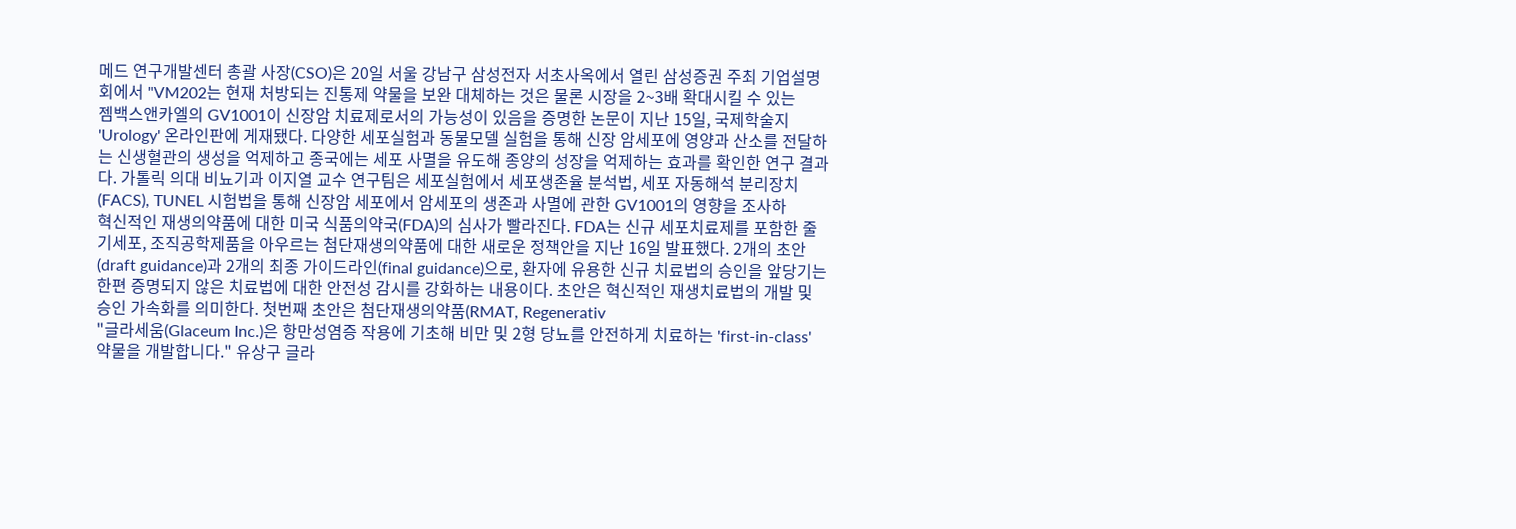메드 연구개발센터 총괄 사장(CSO)은 20일 서울 강남구 삼성전자 서초사옥에서 열린 삼성증권 주최 기업설명회에서 "VM202는 현재 처방되는 진통제 약물을 보완 대체하는 것은 물론 시장을 2~3배 확대시킬 수 있는
젬백스앤카엘의 GV1001이 신장암 치료제로서의 가능성이 있음을 증명한 논문이 지난 15일, 국제학술지 'Urology' 온라인판에 게재됐다. 다양한 세포실험과 동물모델 실험을 통해 신장 암세포에 영양과 산소를 전달하는 신생혈관의 생성을 억제하고 종국에는 세포 사멸을 유도해 종양의 성장을 억제하는 효과를 확인한 연구 결과다. 가톨릭 의대 비뇨기과 이지열 교수 연구팀은 세포실험에서 세포생존율 분석법, 세포 자동해석 분리장치(FACS), TUNEL 시험법을 통해 신장암 세포에서 암세포의 생존과 사멸에 관한 GV1001의 영향을 조사하
혁신적인 재생의약품에 대한 미국 식품의약국(FDA)의 심사가 빨라진다. FDA는 신규 세포치료제를 포함한 줄기세포, 조직공학제품을 아우르는 첨단재생의약품에 대한 새로운 정책안을 지난 16일 발표했다. 2개의 초안(draft guidance)과 2개의 최종 가이드라인(final guidance)으로, 환자에 유용한 신규 치료법의 승인을 앞당기는 한편 증명되지 않은 치료법에 대한 안전성 감시를 강화하는 내용이다. 초안은 혁신적인 재생치료법의 개발 및 승인 가속화를 의미한다. 첫번째 초안은 첨단재생의약품(RMAT, Regenerativ
"글라세움(Glaceum Inc.)은 항만성염증 작용에 기초해 비만 및 2형 당뇨를 안전하게 치료하는 'first-in-class' 약물을 개발합니다." 유상구 글라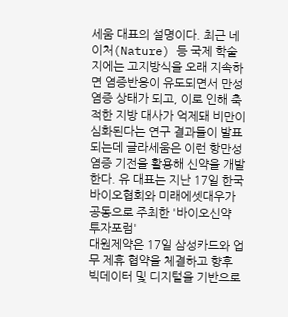세움 대표의 설명이다. 최근 네이처(Nature) 등 국제 학술지에는 고지방식을 오래 지속하면 염증반응이 유도되면서 만성염증 상태가 되고, 이로 인해 축적한 지방 대사가 억제돼 비만이 심화된다는 연구 결과들이 발표되는데 글라세움은 이런 항만성염증 기전을 활용해 신약을 개발한다. 유 대표는 지난 17일 한국바이오협회와 미래에셋대우가 공동으로 주최한 '바이오신약 투자포럼'
대원제약은 17일 삼성카드와 업무 제휴 협약을 체결하고 향후 빅데이터 및 디지털을 기반으로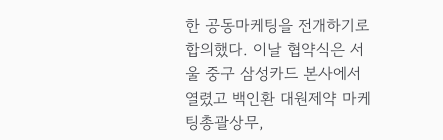한 공동마케팅을 전개하기로 합의했다. 이날 협약식은 서울 중구 삼성카드 본사에서 열렸고 백인환 대원제약 마케팅총괄상무,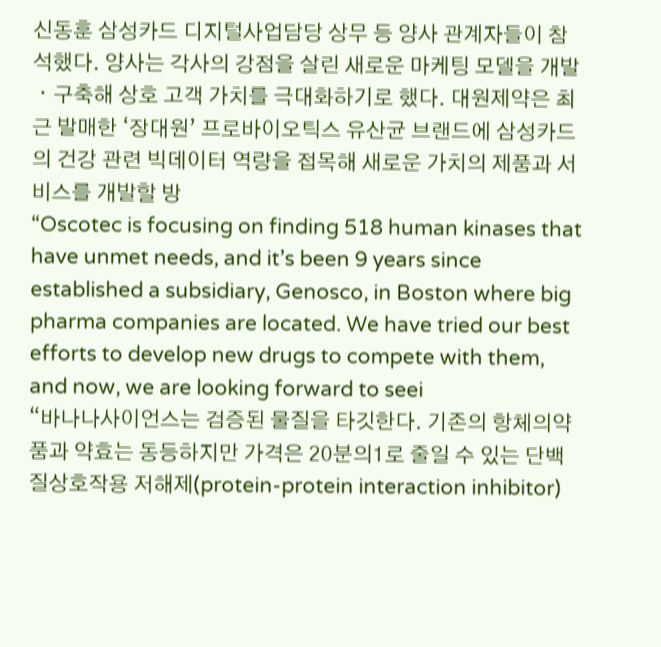신동훈 삼성카드 디지털사업담당 상무 등 양사 관계자들이 참석했다. 양사는 각사의 강점을 살린 새로운 마케팅 모델을 개발ㆍ구축해 상호 고객 가치를 극대화하기로 했다. 대원제약은 최근 발매한 ‘장대원’ 프로바이오틱스 유산균 브랜드에 삼성카드의 건강 관련 빅데이터 역량을 접목해 새로운 가치의 제품과 서비스를 개발할 방
“Oscotec is focusing on finding 518 human kinases that have unmet needs, and it’s been 9 years since established a subsidiary, Genosco, in Boston where big pharma companies are located. We have tried our best efforts to develop new drugs to compete with them, and now, we are looking forward to seei
“바나나사이언스는 검증된 물질을 타깃한다. 기존의 항체의약품과 약효는 동등하지만 가격은 20분의1로 줄일 수 있는 단백질상호작용 저해제(protein-protein interaction inhibitor)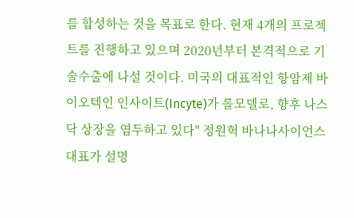를 합성하는 것을 목표로 한다. 현재 4개의 프로젝트를 진행하고 있으며 2020년부터 본격적으로 기술수출에 나설 것이다. 미국의 대표적인 항암제 바이오텍인 인사이트(Incyte)가 롤모델로, 향후 나스닥 상장을 염두하고 있다" 정원혁 바나나사이언스 대표가 설명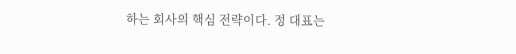하는 회사의 핵심 전략이다. 정 대표는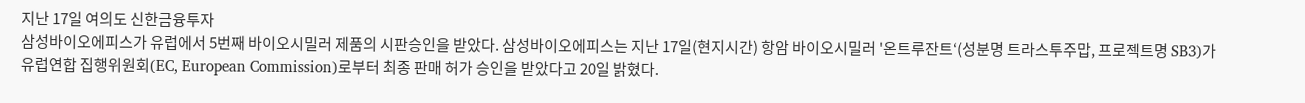지난 17일 여의도 신한금융투자
삼성바이오에피스가 유럽에서 5번째 바이오시밀러 제품의 시판승인을 받았다. 삼성바이오에피스는 지난 17일(현지시간) 항암 바이오시밀러 '온트루잔트‘(성분명 트라스투주맙, 프로젝트명 SB3)가 유럽연합 집행위원회(EC, European Commission)로부터 최종 판매 허가 승인을 받았다고 20일 밝혔다.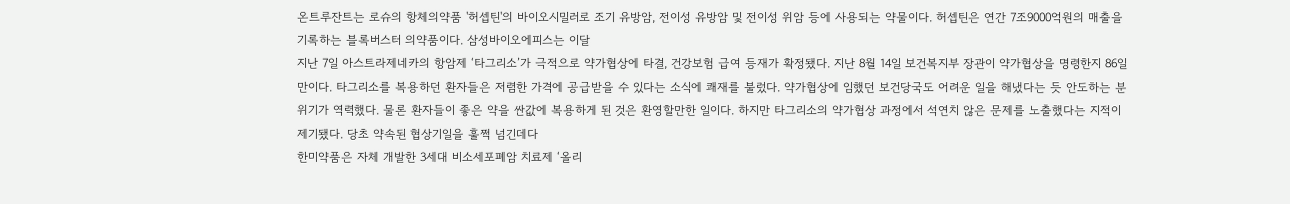온트루잔트는 로슈의 항체의약품 '허셉틴'의 바이오시밀러로 조기 유방암, 전이성 유방암 및 전이성 위암 등에 사용되는 약물이다. 허셉틴은 연간 7조9000억원의 매출을 기록하는 블록버스터 의약품이다. 삼성바이오에피스는 이달
지난 7일 아스트라제네카의 항암제 ‘타그리소’가 극적으로 약가협상에 타결, 건강보험 급여 등재가 확정됐다. 지난 8월 14일 보건복지부 장관이 약가협상을 명령한지 86일만이다. 타그리소를 복용하던 환자들은 저렴한 가격에 공급받을 수 있다는 소식에 쾌재를 불렀다. 약가협상에 임했던 보건당국도 어려운 일을 해냈다는 듯 안도하는 분위기가 역력했다. 물론 환자들이 좋은 약을 싼값에 복용하게 된 것은 환영할만한 일이다. 하지만 타그리소의 약가협상 과정에서 석연치 않은 문제를 노출했다는 지적이 제기됐다. 당초 약속된 협상기일을 훌쩍 넘긴데다
한미약품은 자체 개발한 3세대 비소세포폐암 치료제 ‘올리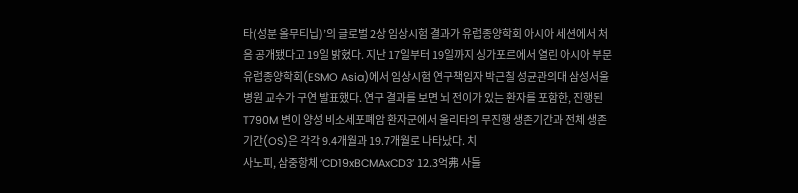타(성분 올무티닙)’의 글로벌 2상 임상시험 결과가 유럽종양학회 아시아 세션에서 처음 공개됐다고 19일 밝혔다. 지난 17일부터 19일까지 싱가포르에서 열린 아시아 부문 유럽종양학회(ESMO Asia)에서 임상시험 연구책임자 박근칠 성균관의대 삼성서울병원 교수가 구연 발표했다. 연구 결과를 보면 뇌 전이가 있는 환자를 포함한, 진행된 T790M 변이 양성 비소세포폐암 환자군에서 올리타의 무진행 생존기간과 전체 생존기간(OS)은 각각 9.4개월과 19.7개월로 나타났다. 치
사노피, 삼중항체 ‘CD19xBCMAxCD3’ 12.3억弗 사들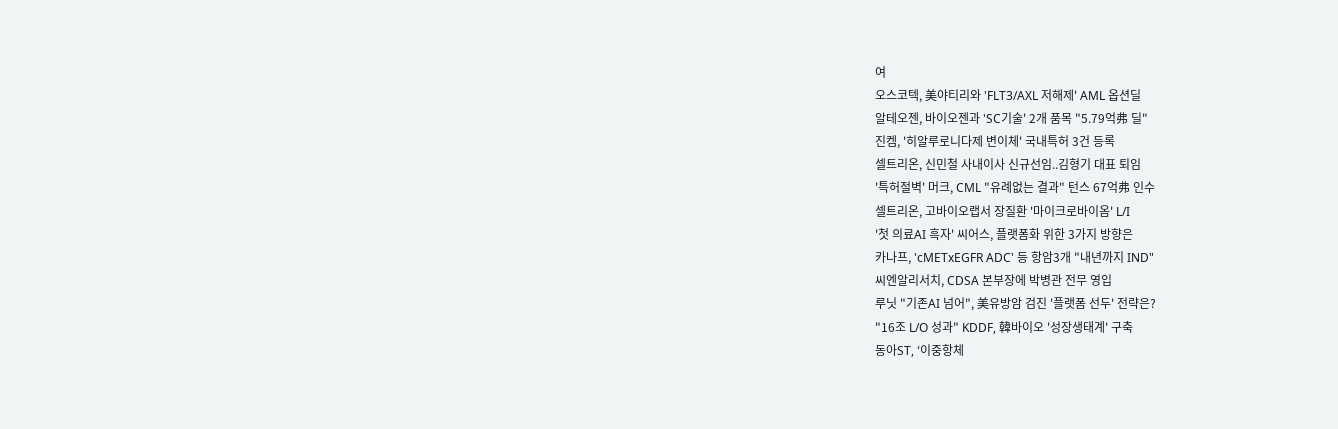여
오스코텍, 美야티리와 'FLT3/AXL 저해제' AML 옵션딜
알테오젠, 바이오젠과 'SC기술' 2개 품목 "5.79억弗 딜"
진켐, '히알루로니다제 변이체' 국내특허 3건 등록
셀트리온, 신민철 사내이사 신규선임..김형기 대표 퇴임
'특허절벽' 머크, CML "유례없는 결과" 턴스 67억弗 인수
셀트리온, 고바이오랩서 장질환 '마이크로바이옴' L/I
'첫 의료AI 흑자' 씨어스, 플랫폼화 위한 3가지 방향은
카나프, 'cMETxEGFR ADC' 등 항암3개 "내년까지 IND"
씨엔알리서치, CDSA 본부장에 박병관 전무 영입
루닛 "기존AI 넘어", 美유방암 검진 '플랫폼 선두' 전략은?
"16조 L/O 성과" KDDF, 韓바이오 '성장생태계' 구축
동아ST, ‘이중항체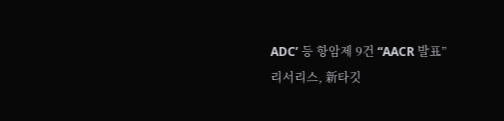ADC’ 등 항암제 9건 “AACR 발표”
리서리스, 新타깃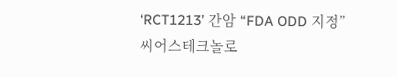‘RCT1213’ 간암 “FDA ODD 지정”
씨어스테크놀로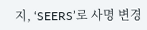지, ‘SEERS’로 사명 변경